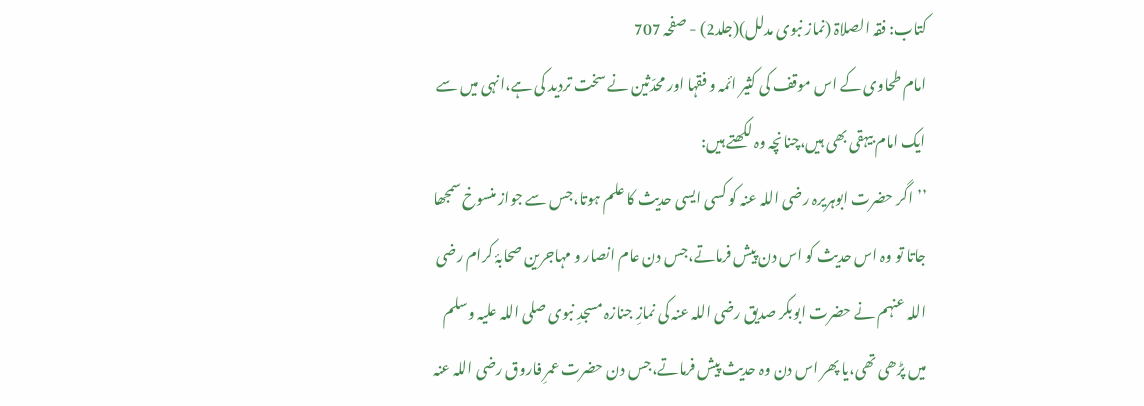کتاب: فقہ الصلاۃ (نماز نبوی مدلل)(جلد2) - صفحہ 707
امام طحاوی کے اس موقف کی کثیر ائمہ و فقہا اور محدّثین نے سخت تردید کی ہے،انہی میں سے ایک امام بیہقی بھی ہیں،چنانچہ وہ لکھتے ہیں:
’’اگر حضرت ابوہریرہ رضی اللہ عنہ کو کسی ایسی حدیث کا علم ہوتا،جس سے جواز منسوخ سمجھا جاتا تو وہ اس حدیث کو اس دن پیش فرماتے،جس دن عام انصار و مہاجرین صحابۂ کرام رضی اللہ عنہم نے حضرت ابوبکر صدیق رضی اللہ عنہ کی نمازِ جنازہ مسجدِ نبوی صلی اللہ علیہ وسلم میں پڑھی تھی،یا پھر اس دن وہ حدیث پیش فرماتے،جس دن حضرت عمرِ فاروق رضی اللہ عنہ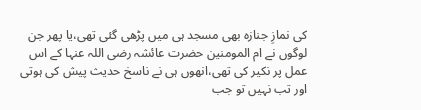کی نمازِ جنازہ بھی مسجد ہی میں پڑھی گئی تھی،یا پھر جن لوگوں نے ام المومنین حضرت عائشہ رضی اللہ عنہا کے اس عمل پر نکیر کی تھی،انھوں ہی نے ناسخ حدیث پیش کی ہوتی اور تب نہیں تو جب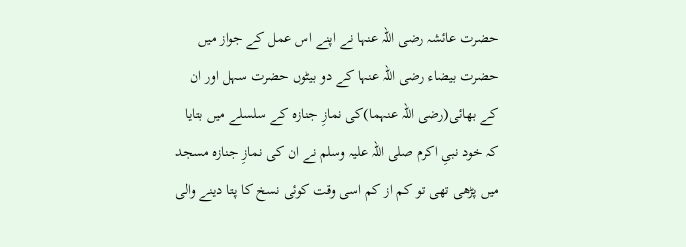حضرت عائشہ رضی اللہ عنہا نے اپنے اس عمل کے جواز میں حضرت بیضاء رضی اللہ عنہا کے دو بیٹوں حضرت سہل اور ان کے بھائی(رضی اللہ عنہما)کی نمازِ جنازہ کے سلسلے میں بتایا کہ خود نبیِ اکرم صلی اللہ علیہ وسلم نے ان کی نمازِ جنازہ مسجد میں پڑھی تھی تو کم از کم اسی وقت کوئی نسخ کا پتا دینے والی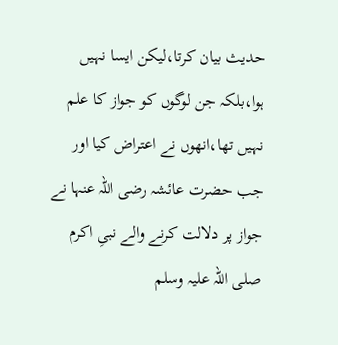حدیث بیان کرتا،لیکن ایسا نہیں ہوا،بلکہ جن لوگوں کو جواز کا علم نہیں تھا،انھوں نے اعتراض کیا اور جب حضرت عائشہ رضی اللہ عنہا نے جواز پر دلالت کرنے والے نبیِ اکرم صلی اللہ علیہ وسلم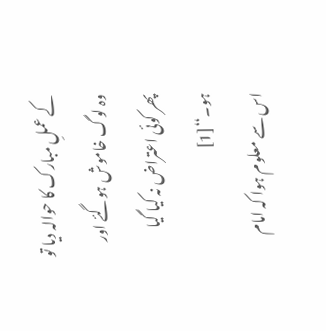کے عملِ مبارک کا حوالہ دیا تو وہ لوگ خاموش ہوگئے اور پھر کوئی اعتراض نہ کیا گیا ہو۔‘‘[1]
اس سے معلوم ہوا کہ امام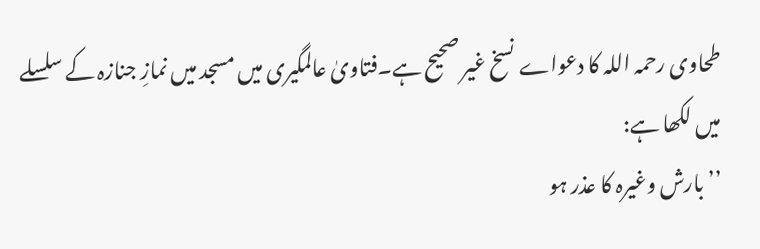طحاوی رحمہ اللہ کا دعواے نسخ غیر صحیح ہے۔فتاویٰ عالمگیری میں مسجد میں نمازِ جنازہ کے سلسلے میں لکھا ہے:
’’بارش وغیرہ کا عذر ہو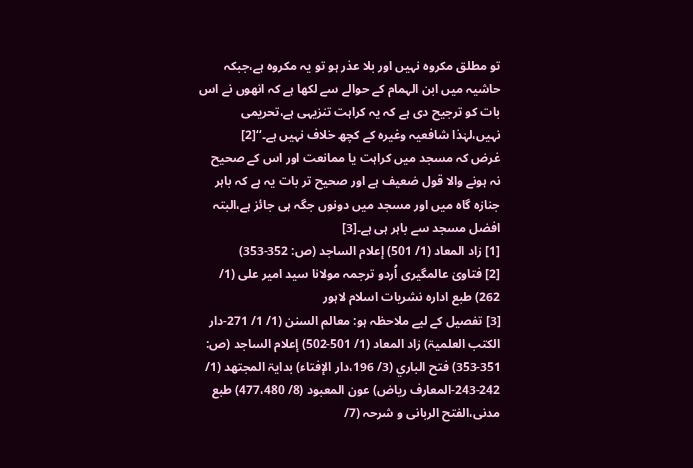تو مطلق مکروہ نہیں اور بلا عذر ہو تو یہ مکروہ ہے،جبکہ حاشیہ میں ابن الہمام کے حوالے سے لکھا ہے کہ انھوں نے اس بات کو ترجیح دی ہے کہ یہ کراہت تنزیہی ہے،تحریمی نہیں،لہٰذا شافعیہ وغیرہ کے کچھ خلاف نہیں ہے۔‘‘[2]
غرض کہ مسجد میں کراہت یا ممانعت اور اس کے صحیح نہ ہونے والا قول ضعیف ہے اور صحیح تر بات یہ ہے کہ باہر جنازہ گاہ میں اور مسجد میں دونوں جگہ ہی جائز ہے،البتہ افضل مسجد سے باہر ہی ہے۔[3]
[1] زاد المعاد (1/ 501) إعلام الساجد (ص: 352-353)
[2] فتاویٰ عالمگیری اُردو ترجمہ مولانا سید امیر علی (1/ 262) طبع ادارہ نشریات اسلام لاہور
[3] تفصیل کے لیے ملاحظہ ہو: معالم السنن (1/ 1/ 271-دار الکتب العلمیۃ) زاد المعاد (1/ 501-502) إعلام الساجد (ص: 351-353) فتح الباري (3/ 196،دار الإفتاء) بدایۃ المجتھد (1/ 242-243-المعارف ریاض) عون المعبود (8/ 477،480) طبع مدنی،الفتح الربانی و شرحہ (7/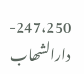247،250-دارالشھاب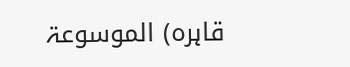قاہرہ) الموسوعۃ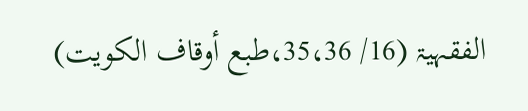الفقہیۃ (16/ 35،36،طبع أوقاف الکویت)